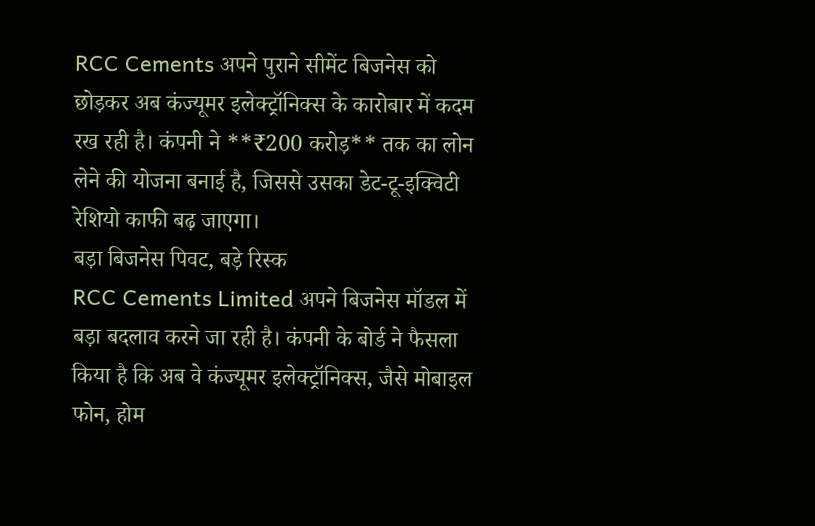RCC Cements अपने पुराने सीमेंट बिजनेस को छोड़कर अब कंज्यूमर इलेक्ट्रॉनिक्स के कारोबार में कदम रख रही है। कंपनी ने **₹200 करोड़** तक का लोन लेने की योजना बनाई है, जिससे उसका डेट-टू-इक्विटी रेशियो काफी बढ़ जाएगा।
बड़ा बिजनेस पिवट, बड़े रिस्क
RCC Cements Limited अपने बिजनेस मॉडल में बड़ा बदलाव करने जा रही है। कंपनी के बोर्ड ने फैसला किया है कि अब वे कंज्यूमर इलेक्ट्रॉनिक्स, जैसे मोबाइल फोन, होम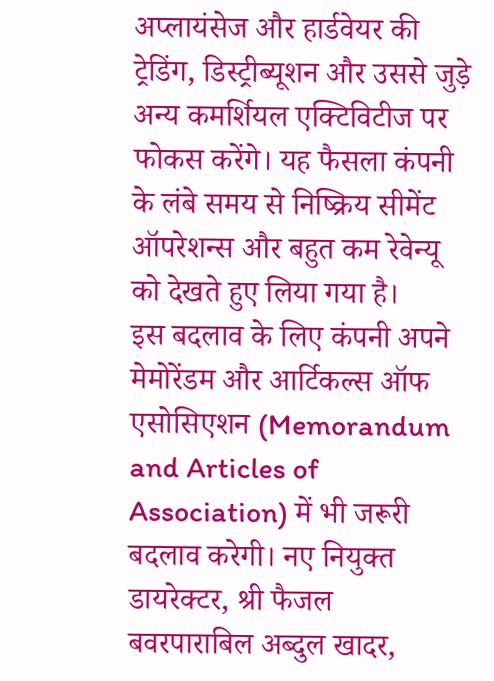अप्लायंसेज और हार्डवेयर की ट्रेडिंग, डिस्ट्रीब्यूशन और उससे जुड़े अन्य कमर्शियल एक्टिविटीज पर फोकस करेंगे। यह फैसला कंपनी के लंबे समय से निष्क्रिय सीमेंट ऑपरेशन्स और बहुत कम रेवेन्यू को देखते हुए लिया गया है।
इस बदलाव के लिए कंपनी अपने मेमोरेंडम और आर्टिकल्स ऑफ एसोसिएशन (Memorandum and Articles of Association) में भी जरूरी बदलाव करेगी। नए नियुक्त डायरेक्टर, श्री फैजल बवरपाराबिल अब्दुल खादर,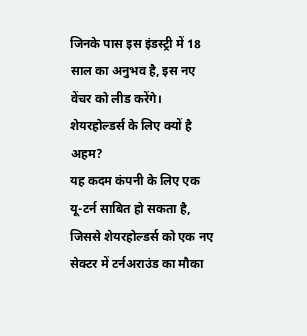जिनके पास इस इंडस्ट्री में 18 साल का अनुभव है, इस नए वेंचर को लीड करेंगे।
शेयरहोल्डर्स के लिए क्यों है अहम?
यह कदम कंपनी के लिए एक यू-टर्न साबित हो सकता है, जिससे शेयरहोल्डर्स को एक नए सेक्टर में टर्नअराउंड का मौका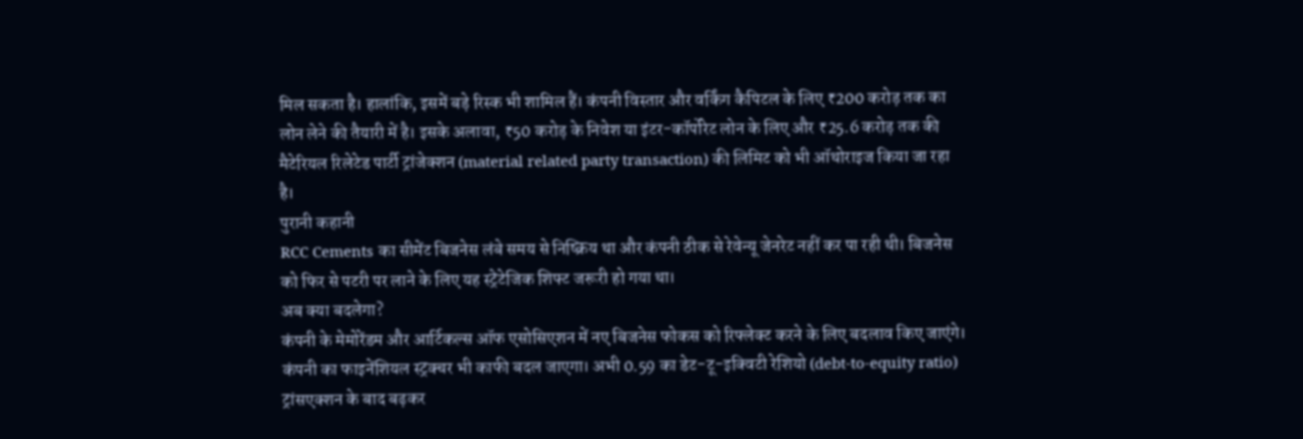मिल सकता है। हालांकि, इसमें बड़े रिस्क भी शामिल हैं। कंपनी विस्तार और वर्किंग कैपिटल के लिए ₹200 करोड़ तक का लोन लेने की तैयारी में है। इसके अलावा, ₹50 करोड़ के निवेश या इंटर-कॉर्पोरेट लोन के लिए और ₹25.6 करोड़ तक की मैटेरियल रिलेटेड पार्टी ट्रांजेक्शन (material related party transaction) की लिमिट को भी ऑथोराइज किया जा रहा है।
पुरानी कहानी
RCC Cements का सीमेंट बिजनेस लंबे समय से निष्क्रिय था और कंपनी ठीक से रेवेन्यू जेनरेट नहीं कर पा रही थी। बिजनेस को फिर से पटरी पर लाने के लिए यह स्ट्रेटेजिक शिफ्ट जरूरी हो गया था।
अब क्या बदलेगा?
कंपनी के मेमोरेंडम और आर्टिकल्स ऑफ एसोसिएशन में नए बिजनेस फोकस को रिफ्लेक्ट करने के लिए बदलाव किए जाएंगे। कंपनी का फाइनेंशियल स्ट्रक्चर भी काफी बदल जाएगा। अभी 0.59 का डेट-टू-इक्विटी रेशियो (debt-to-equity ratio) ट्रांसएक्शन के बाद बढ़कर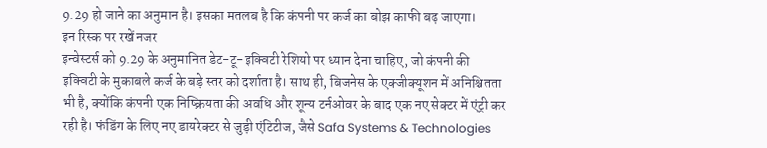9.29 हो जाने का अनुमान है। इसका मतलब है कि कंपनी पर कर्ज का बोझ काफी बढ़ जाएगा।
इन रिस्क पर रखें नजर
इन्वेस्टर्स को 9.29 के अनुमानित डेट-टू-इक्विटी रेशियो पर ध्यान देना चाहिए, जो कंपनी की इक्विटी के मुकाबले कर्ज के बड़े स्तर को दर्शाता है। साथ ही, बिजनेस के एक्जीक्यूशन में अनिश्चितता भी है, क्योंकि कंपनी एक निष्क्रियता की अवधि और शून्य टर्नओवर के बाद एक नए सेक्टर में एंट्री कर रही है। फंडिंग के लिए नए डायरेक्टर से जुड़ी एंटिटीज, जैसे Safa Systems & Technologies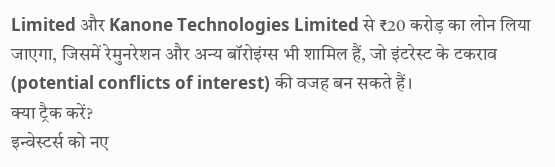Limited और Kanone Technologies Limited से ₹20 करोड़ का लोन लिया जाएगा, जिसमें रेमुनरेशन और अन्य बॉरोइंग्स भी शामिल हैं, जो इंटरेस्ट के टकराव (potential conflicts of interest) की वजह बन सकते हैं।
क्या ट्रैक करें?
इन्वेस्टर्स को नए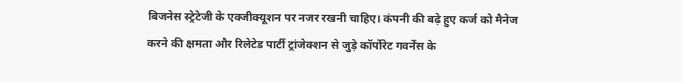बिजनेस स्ट्रेटेजी के एक्जीक्यूशन पर नजर रखनी चाहिए। कंपनी की बढ़े हुए कर्ज को मैनेज करने की क्षमता और रिलेटेड पार्टी ट्रांजेक्शन से जुड़े कॉर्पोरेट गवर्नेंस के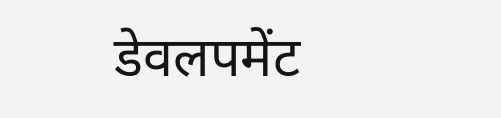डेवलपमेंट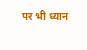पर भी ध्यान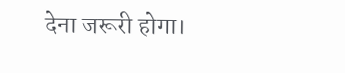देना जरूरी होगा।